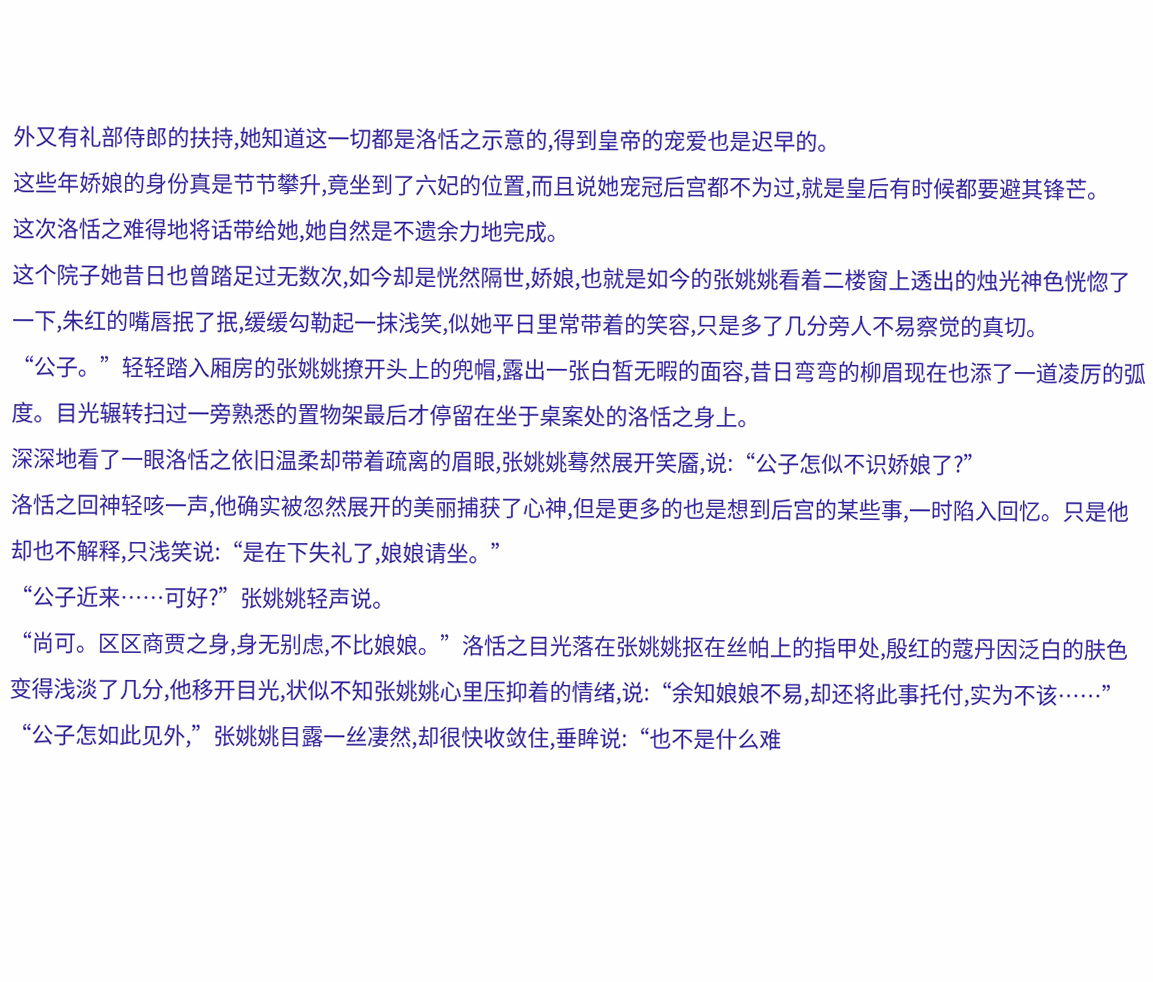外又有礼部侍郎的扶持,她知道这一切都是洛恬之示意的,得到皇帝的宠爱也是迟早的。
这些年娇娘的身份真是节节攀升,竟坐到了六妃的位置,而且说她宠冠后宫都不为过,就是皇后有时候都要避其锋芒。
这次洛恬之难得地将话带给她,她自然是不遗余力地完成。
这个院子她昔日也曾踏足过无数次,如今却是恍然隔世,娇娘,也就是如今的张姚姚看着二楼窗上透出的烛光神色恍惚了一下,朱红的嘴唇抿了抿,缓缓勾勒起一抹浅笑,似她平日里常带着的笑容,只是多了几分旁人不易察觉的真切。
“公子。”轻轻踏入厢房的张姚姚撩开头上的兜帽,露出一张白皙无暇的面容,昔日弯弯的柳眉现在也添了一道凌厉的弧度。目光辗转扫过一旁熟悉的置物架最后才停留在坐于桌案处的洛恬之身上。
深深地看了一眼洛恬之依旧温柔却带着疏离的眉眼,张姚姚蓦然展开笑靥,说:“公子怎似不识娇娘了?”
洛恬之回神轻咳一声,他确实被忽然展开的美丽捕获了心神,但是更多的也是想到后宫的某些事,一时陷入回忆。只是他却也不解释,只浅笑说:“是在下失礼了,娘娘请坐。”
“公子近来……可好?”张姚姚轻声说。
“尚可。区区商贾之身,身无别虑,不比娘娘。”洛恬之目光落在张姚姚抠在丝帕上的指甲处,殷红的蔻丹因泛白的肤色变得浅淡了几分,他移开目光,状似不知张姚姚心里压抑着的情绪,说:“余知娘娘不易,却还将此事托付,实为不该……”
“公子怎如此见外,”张姚姚目露一丝凄然,却很快收敛住,垂眸说:“也不是什么难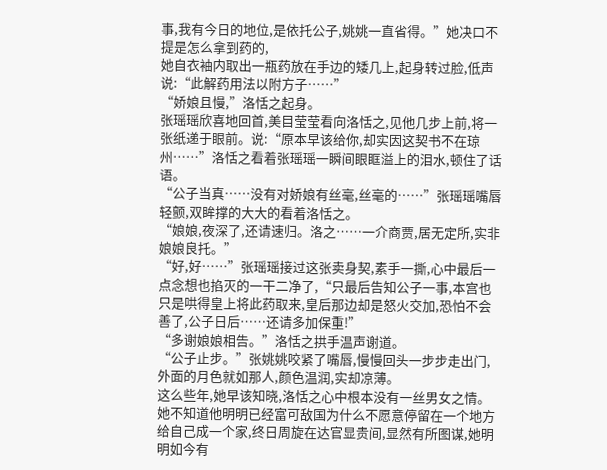事,我有今日的地位,是依托公子,姚姚一直省得。”她决口不提是怎么拿到药的,
她自衣袖内取出一瓶药放在手边的矮几上,起身转过脸,低声说:“此解药用法以附方子……”
“娇娘且慢,”洛恬之起身。
张瑶瑶欣喜地回首,美目莹莹看向洛恬之,见他几步上前,将一张纸递于眼前。说:“原本早该给你,却实因这契书不在琼州……”洛恬之看着张瑶瑶一瞬间眼眶溢上的泪水,顿住了话语。
“公子当真……没有对娇娘有丝毫,丝毫的……”张瑶瑶嘴唇轻颤,双眸撑的大大的看着洛恬之。
“娘娘,夜深了,还请速归。洛之……一介商贾,居无定所,实非娘娘良托。”
“好,好……”张瑶瑶接过这张卖身契,素手一撕,心中最后一点念想也掐灭的一干二净了,“只最后告知公子一事,本宫也只是哄得皇上将此药取来,皇后那边却是怒火交加,恐怕不会善了,公子日后……还请多加保重!”
“多谢娘娘相告。”洛恬之拱手温声谢道。
“公子止步。”张姚姚咬紧了嘴唇,慢慢回头一步步走出门,外面的月色就如那人,颜色温润,实却凉薄。
这么些年,她早该知晓,洛恬之心中根本没有一丝男女之情。她不知道他明明已经富可敌国为什么不愿意停留在一个地方给自己成一个家,终日周旋在达官显贵间,显然有所图谋,她明明如今有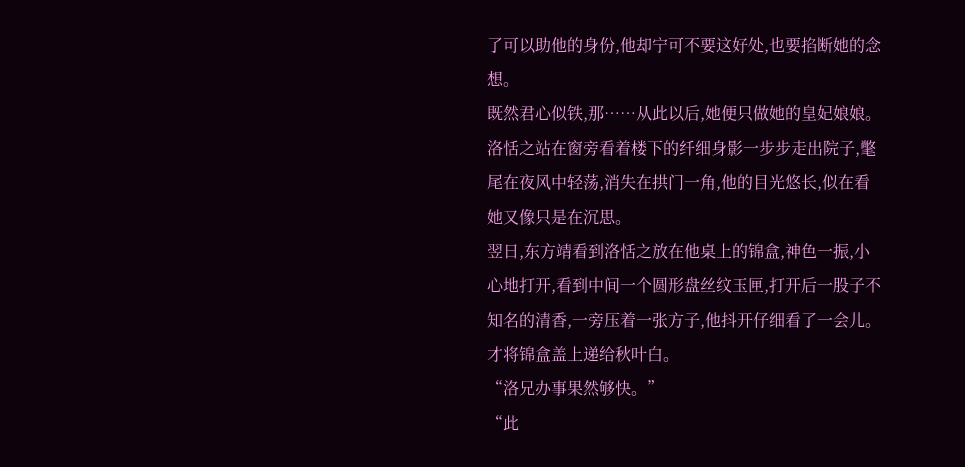了可以助他的身份,他却宁可不要这好处,也要掐断她的念想。
既然君心似铁,那……从此以后,她便只做她的皇妃娘娘。
洛恬之站在窗旁看着楼下的纤细身影一步步走出院子,氅尾在夜风中轻荡,消失在拱门一角,他的目光悠长,似在看她又像只是在沉思。
翌日,东方靖看到洛恬之放在他桌上的锦盒,神色一振,小心地打开,看到中间一个圆形盘丝纹玉匣,打开后一股子不知名的清香,一旁压着一张方子,他抖开仔细看了一会儿。才将锦盒盖上递给秋叶白。
“洛兄办事果然够快。”
“此